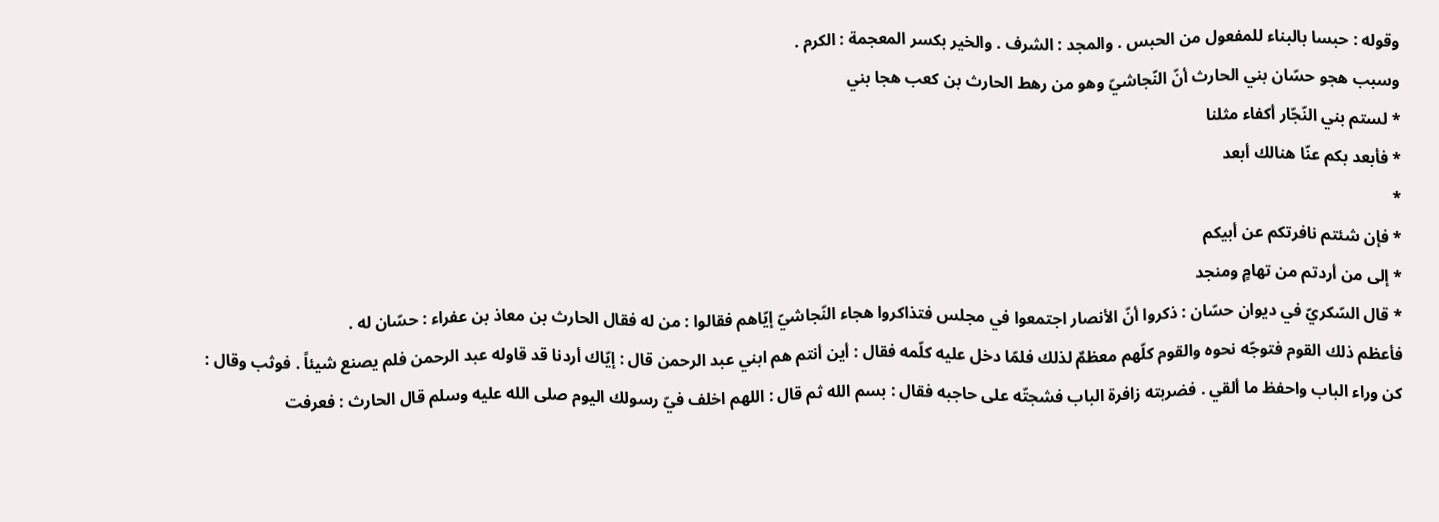وقوله : حبسا بالبناء للمفعول من الحبس . والمجد : الشرف . والخير بكسر المعجمة : الكرم .
وسبب هجو حسّان بني الحارث أنّ النّجاشيّ وهو من رهط الحارث بن كعب هجا بني
* لستم بني النّجّار أكفاء مثلنا
* فأبعد بكم عنّا هنالك أبعد
*
* فإن شئتم نافرتكم عن أبيكم
* إلى من أردتم من تهامٍ ومنجد
* قال السّكريّ في ديوان حسّان : ذكروا أنّ الأنصار اجتمعوا في مجلس فتذاكروا هجاء النّجاشيّ إيّاهم فقالوا : من له فقال الحارث بن معاذ بن عفراء : حسّان له .
فأعظم ذلك القوم فتوجّه نحوه والقوم كلّهم معظمٌ لذلك فلمّا دخل عليه كلّمه فقال : أين أنتم هم ابني عبد الرحمن قال : إيّاك أردنا قد قاوله عبد الرحمن فلم يصنع شيئاً . فوثب وقال : كن وراء الباب واحفظ ما ألقي . فضربته زافرة الباب فشجتّه على حاجبه فقال : بسم الله ثم قال : اللهم اخلف فيّ رسولك اليوم صلى الله عليه وسلم قال الحارث : فعرفت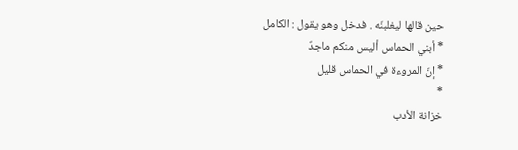حين قالها ليغلبنّه . فدخل وهو يقول : الكامل
* أبني الحماس أليس منكم ماجدٌ
* إنّ المروءة في الحماس قليل
*
خزانة الأدب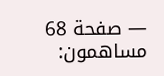— صفحة 68
مساهمون: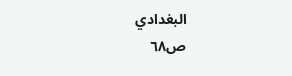البغدادي
ص٦٨